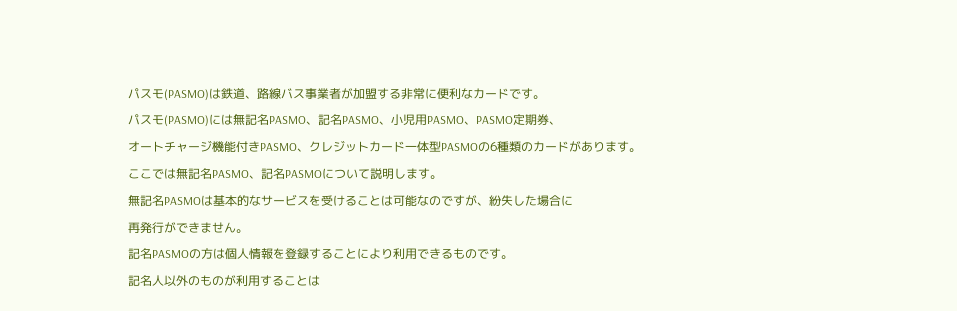パスモ(PASMO)は鉄道、路線バス事業者が加盟する非常に便利なカードです。
パスモ(PASMO)には無記名PASMO、記名PASMO、小児用PASMO、PASMO定期券、
オートチャージ機能付きPASMO、クレジットカード一体型PASMOの6種類のカードがあります。
ここでは無記名PASMO、記名PASMOについて説明します。
無記名PASMOは基本的なサービスを受けることは可能なのですが、紛失した場合に
再発行ができません。
記名PASMOの方は個人情報を登録することにより利用できるものです。
記名人以外のものが利用することは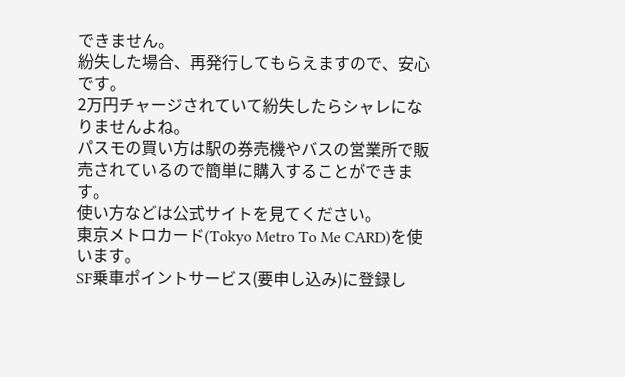できません。
紛失した場合、再発行してもらえますので、安心です。
2万円チャージされていて紛失したらシャレになりませんよね。
パスモの買い方は駅の券売機やバスの営業所で販売されているので簡単に購入することができます。
使い方などは公式サイトを見てください。
東京メトロカード(Tokyo Metro To Me CARD)を使います。
SF乗車ポイントサービス(要申し込み)に登録し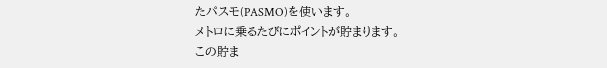たパスモ(PASMO)を使います。
メトロに乗るたびにポイントが貯まります。
この貯ま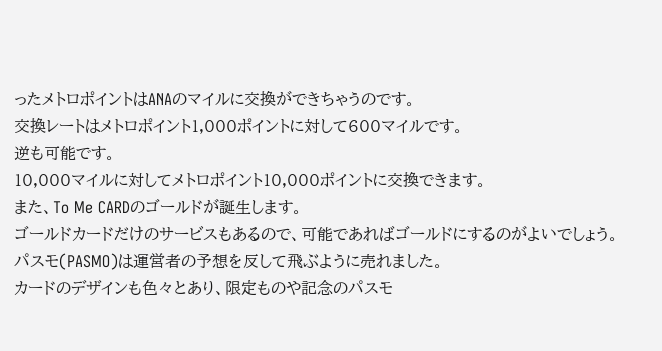ったメトロポイントはANAのマイルに交換ができちゃうのです。
交換レートはメトロポイント1,000ポイントに対して600マイルです。
逆も可能です。
10,000マイルに対してメトロポイント10,000ポイントに交換できます。
また、To Me CARDのゴールドが誕生します。
ゴールドカードだけのサービスもあるので、可能であればゴールドにするのがよいでしょう。
パスモ(PASMO)は運営者の予想を反して飛ぶように売れました。
カードのデザインも色々とあり、限定ものや記念のパスモ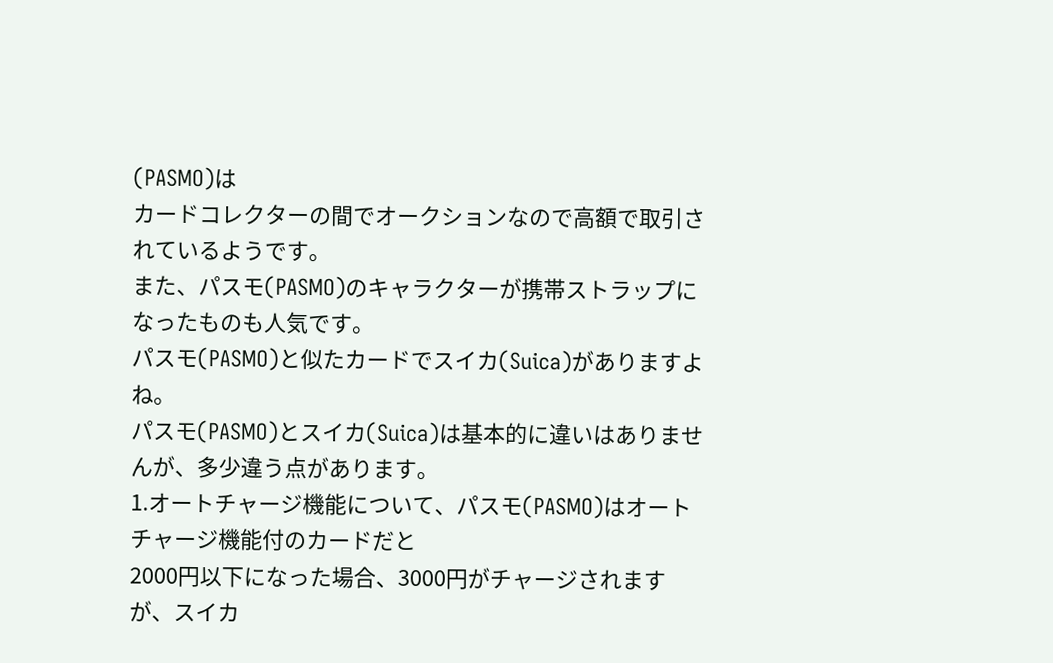(PASMO)は
カードコレクターの間でオークションなので高額で取引されているようです。
また、パスモ(PASMO)のキャラクターが携帯ストラップになったものも人気です。
パスモ(PASMO)と似たカードでスイカ(Suica)がありますよね。
パスモ(PASMO)とスイカ(Suica)は基本的に違いはありませんが、多少違う点があります。
1.オートチャージ機能について、パスモ(PASMO)はオートチャージ機能付のカードだと
2000円以下になった場合、3000円がチャージされますが、スイカ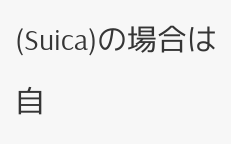(Suica)の場合は
自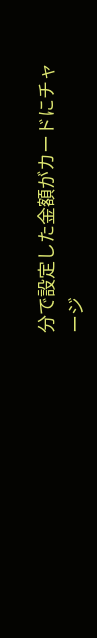分で設定した金額がカードにチャージ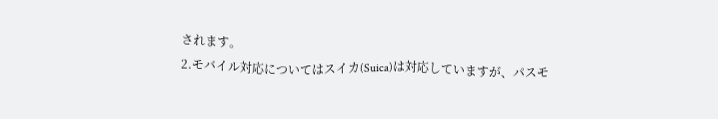されます。
2.モバイル対応についてはスイカ(Suica)は対応していますが、パスモ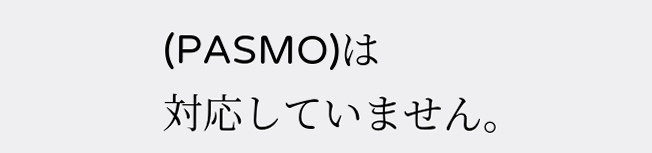(PASMO)は
対応していません。